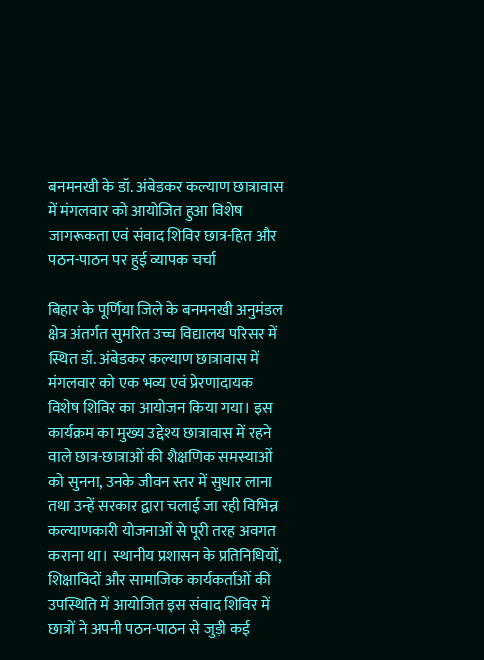बनमनखी के डॉ. अंबेडकर कल्याण छात्रावास में मंगलवार को आयोजित हुआ विशेष जागरूकता एवं संवाद शिविर छात्र-हित और पठन-पाठन पर हुई व्यापक चर्चा

बिहार के पूर्णिया जिले के बनमनखी अनुमंडल क्षेत्र अंतर्गत सुमरित उच्च विद्यालय परिसर में स्थित डॉ. अंबेडकर कल्याण छात्रावास में मंगलवार को एक भव्य एवं प्रेरणादायक विशेष शिविर का आयोजन किया गया। इस कार्यक्रम का मुख्य उद्देश्य छात्रावास में रहने वाले छात्र-छात्राओं की शैक्षणिक समस्याओं को सुनना, उनके जीवन स्तर में सुधार लाना तथा उन्हें सरकार द्वारा चलाई जा रही विभिन्न कल्याणकारी योजनाओं से पूरी तरह अवगत कराना था। स्थानीय प्रशासन के प्रतिनिधियों, शिक्षाविदों और सामाजिक कार्यकर्ताओं की उपस्थिति में आयोजित इस संवाद शिविर में छात्रों ने अपनी पठन-पाठन से जुड़ी कई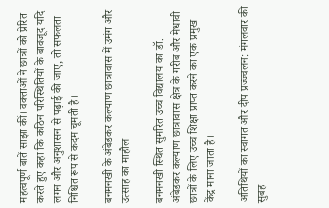महत्वपूर्ण बातें साझा कीं। वक्ताओं ने छात्रों को प्रेरित करते हुए कहा कि कठिन परिस्थितियों के बावजूद यदि लगन और अनुशासन से पढ़ाई की जाए, तो सफलता निश्चित रूप से कदम चूमती है।

बनमनखी के अंबेडकर कल्याण छात्रावास में उमंग और उत्साह का माहौल

बनमनखी स्थित सुमरित उच्च विद्यालय का डॉ. अंबेडकर कल्याण छात्रावास क्षेत्र के गरीब और मेधावी छात्रों के लिए उच्च शिक्षा प्राप्त करने का एक प्रमुख केंद्र माना जाता है।

अतिथियों का स्वागत और दीप प्रज्ज्वलन: मंगलवार की सुबह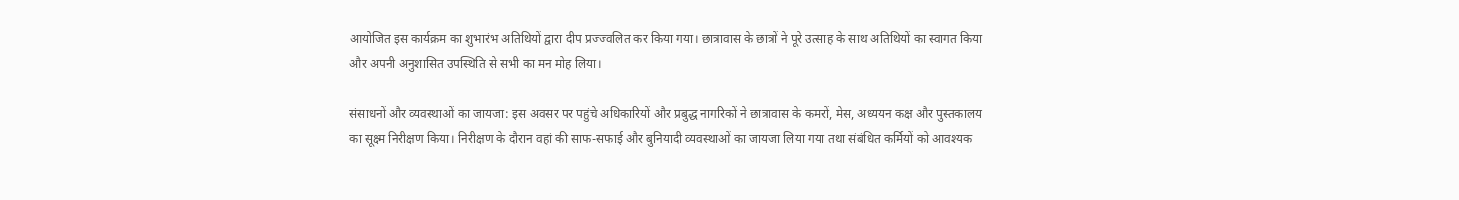आयोजित इस कार्यक्रम का शुभारंभ अतिथियों द्वारा दीप प्रज्ज्वलित कर किया गया। छात्रावास के छात्रों ने पूरे उत्साह के साथ अतिथियों का स्वागत किया और अपनी अनुशासित उपस्थिति से सभी का मन मोह लिया।

संसाधनों और व्यवस्थाओं का जायजा: इस अवसर पर पहुंचे अधिकारियों और प्रबुद्ध नागरिकों ने छात्रावास के कमरों, मेस, अध्ययन कक्ष और पुस्तकालय का सूक्ष्म निरीक्षण किया। निरीक्षण के दौरान वहां की साफ-सफाई और बुनियादी व्यवस्थाओं का जायजा लिया गया तथा संबंधित कर्मियों को आवश्यक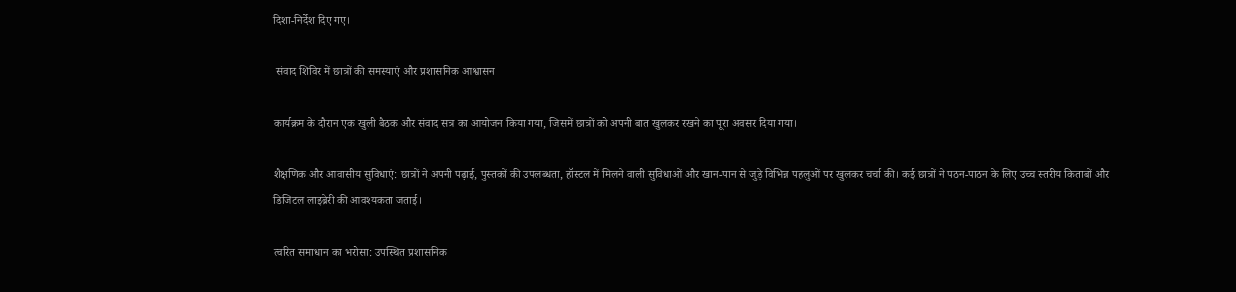दिशा-निर्देश दिए गए।

 संवाद शिविर में छात्रों की समस्याएं और प्रशासनिक आश्वासन

कार्यक्रम के दौरान एक खुली बैठक और संवाद सत्र का आयोजन किया गया, जिसमें छात्रों को अपनी बात खुलकर रखने का पूरा अवसर दिया गया।

शैक्षणिक और आवासीय सुविधाएं: छात्रों ने अपनी पढ़ाई, पुस्तकों की उपलब्धता, हॉस्टल में मिलने वाली सुविधाओं और खान-पान से जुड़े विभिन्न पहलुओं पर खुलकर चर्चा की। कई छात्रों ने पठन-पाठन के लिए उच्च स्तरीय किताबों और डिजिटल लाइब्रेरी की आवश्यकता जताई।

त्वरित समाधान का भरोसा: उपस्थित प्रशासनिक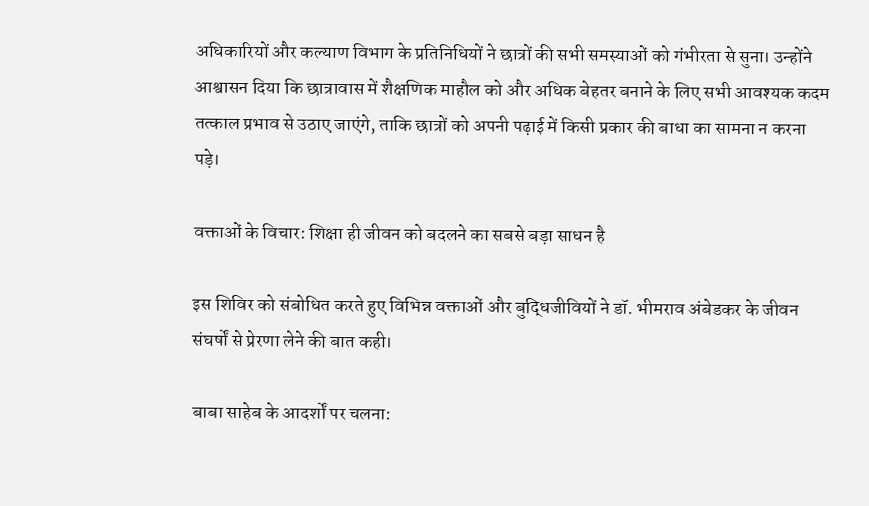अधिकारियों और कल्याण विभाग के प्रतिनिधियों ने छात्रों की सभी समस्याओं को गंभीरता से सुना। उन्होंने आश्वासन दिया कि छात्रावास में शैक्षणिक माहौल को और अधिक बेहतर बनाने के लिए सभी आवश्यक कदम तत्काल प्रभाव से उठाए जाएंगे, ताकि छात्रों को अपनी पढ़ाई में किसी प्रकार की बाधा का सामना न करना पड़े।

वक्ताओं के विचार: शिक्षा ही जीवन को बदलने का सबसे बड़ा साधन है

इस शिविर को संबोधित करते हुए विभिन्न वक्ताओं और बुद्धिजीवियों ने डॉ. भीमराव अंबेडकर के जीवन संघर्षों से प्रेरणा लेने की बात कही।

बाबा साहेब के आदर्शों पर चलना: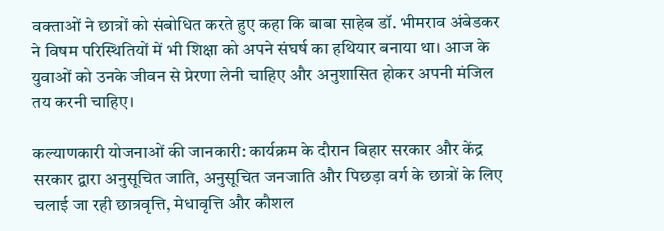वक्ताओं ने छात्रों को संबोधित करते हुए कहा कि बाबा साहेब डॉ. भीमराव अंबेडकर ने विषम परिस्थितियों में भी शिक्षा को अपने संघर्ष का हथियार बनाया था। आज के युवाओं को उनके जीवन से प्रेरणा लेनी चाहिए और अनुशासित होकर अपनी मंजिल तय करनी चाहिए।

कल्याणकारी योजनाओं की जानकारी: कार्यक्रम के दौरान बिहार सरकार और केंद्र सरकार द्वारा अनुसूचित जाति, अनुसूचित जनजाति और पिछड़ा वर्ग के छात्रों के लिए चलाई जा रही छात्रवृत्ति, मेधावृत्ति और कौशल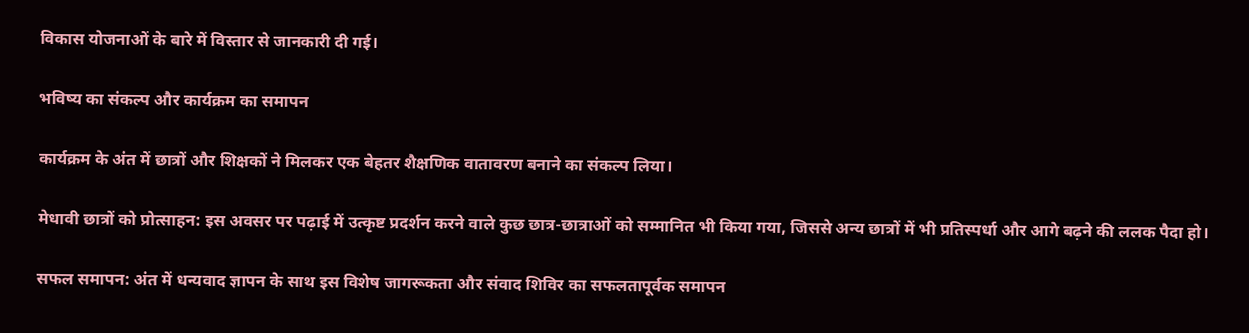विकास योजनाओं के बारे में विस्तार से जानकारी दी गई।

भविष्य का संकल्प और कार्यक्रम का समापन

कार्यक्रम के अंत में छात्रों और शिक्षकों ने मिलकर एक बेहतर शैक्षणिक वातावरण बनाने का संकल्प लिया।

मेधावी छात्रों को प्रोत्साहन: इस अवसर पर पढ़ाई में उत्कृष्ट प्रदर्शन करने वाले कुछ छात्र-छात्राओं को सम्मानित भी किया गया, जिससे अन्य छात्रों में भी प्रतिस्पर्धा और आगे बढ़ने की ललक पैदा हो।

सफल समापन: अंत में धन्यवाद ज्ञापन के साथ इस विशेष जागरूकता और संवाद शिविर का सफलतापूर्वक समापन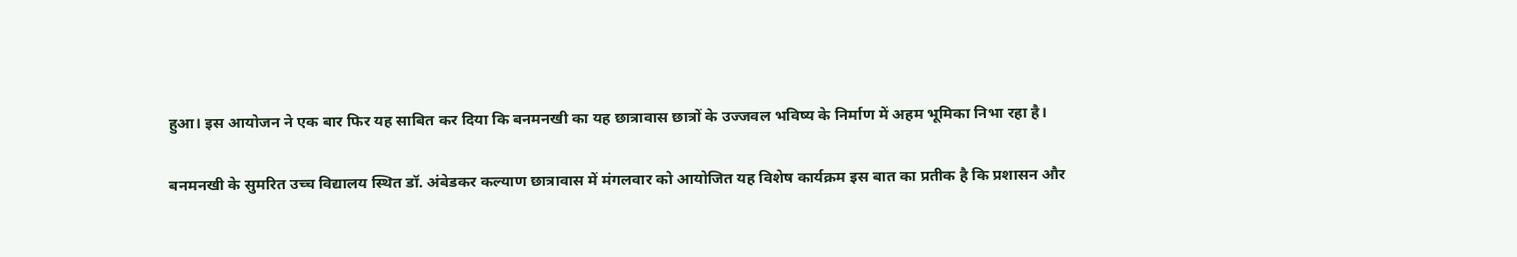हुआ। इस आयोजन ने एक बार फिर यह साबित कर दिया कि बनमनखी का यह छात्रावास छात्रों के उज्जवल भविष्य के निर्माण में अहम भूमिका निभा रहा है।

बनमनखी के सुमरित उच्च विद्यालय स्थित डॉ. अंबेडकर कल्याण छात्रावास में मंगलवार को आयोजित यह विशेष कार्यक्रम इस बात का प्रतीक है कि प्रशासन और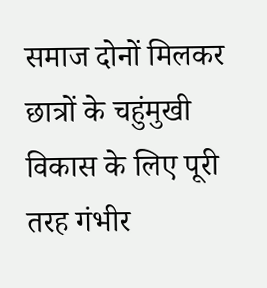समाज दोनों मिलकर छात्रों के चहुंमुखी विकास के लिए पूरी तरह गंभीर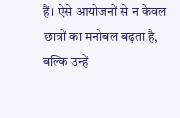हैं। ऐसे आयोजनों से न केवल छात्रों का मनोबल बढ़ता है, बल्कि उन्हें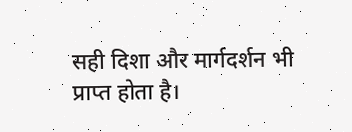सही दिशा और मार्गदर्शन भी प्राप्त होता है।